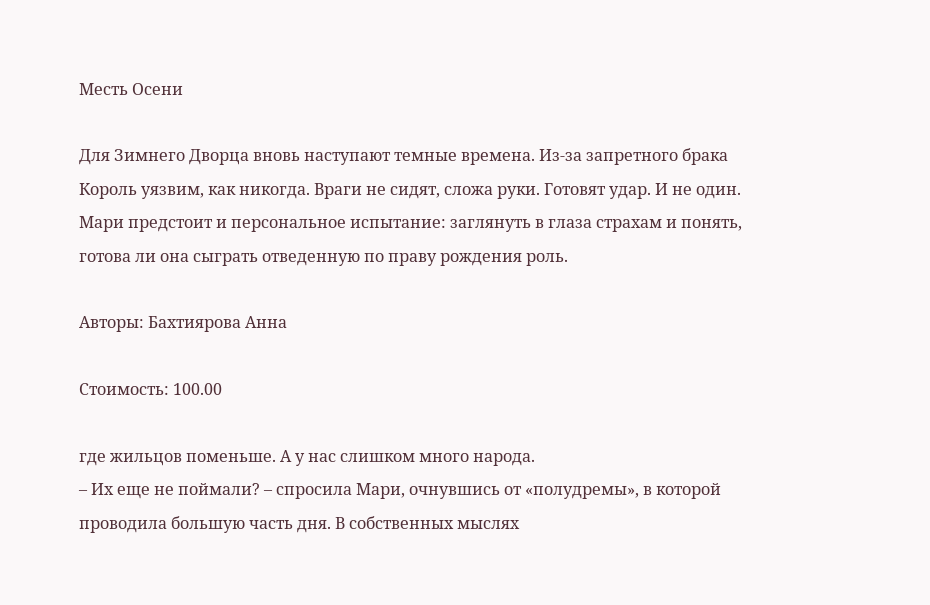Месть Осени

Для Зимнего Дворца вновь наступают темные времена. Из-за запретного брака Король уязвим, как никогда. Враги не сидят, сложа руки. Готовят удар. И не один. Мари предстоит и персональное испытание: заглянуть в глаза страхам и понять, готова ли она сыграть отведенную по праву рождения роль.

Авторы: Бахтиярова Анна

Стоимость: 100.00

где жильцов поменьше. А у нас слишком много народа.
– Их еще не поймали? – спросила Мари, очнувшись от «полудремы», в которой проводила большую часть дня. В собственных мыслях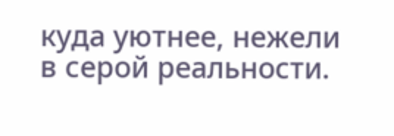куда уютнее, нежели в серой реальности.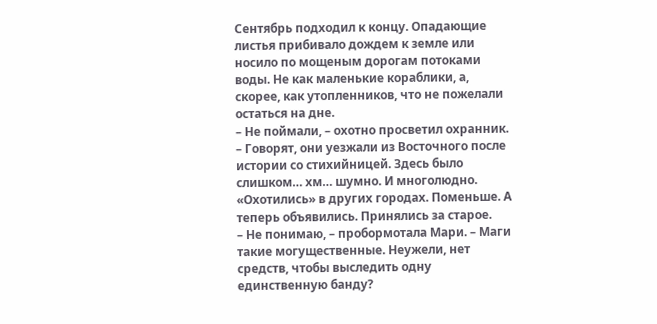Сентябрь подходил к концу. Опадающие листья прибивало дождем к земле или носило по мощеным дорогам потоками воды. Не как маленькие кораблики, а, скорее, как утопленников, что не пожелали остаться на дне.
– Не поймали, – охотно просветил охранник. – Говорят, они уезжали из Восточного после истории со стихийницей. Здесь было слишком… хм… шумно. И многолюдно. «Охотились» в других городах. Поменьше. А теперь объявились. Принялись за старое.
– Не понимаю, – пробормотала Мари. – Маги такие могущественные. Неужели, нет средств, чтобы выследить одну единственную банду?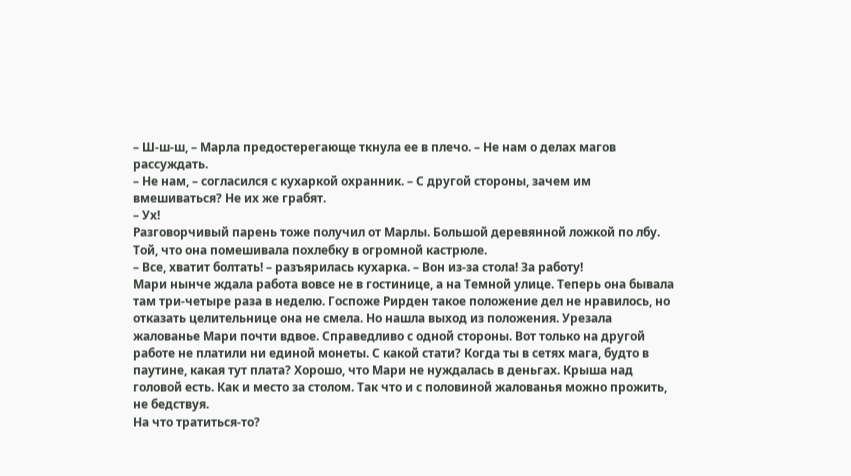– Ш-ш-ш, – Марла предостерегающе ткнула ее в плечо. – Не нам о делах магов рассуждать.
– Не нам, – согласился с кухаркой охранник. – С другой стороны, зачем им вмешиваться? Не их же грабят.
– Ух!
Разговорчивый парень тоже получил от Марлы. Большой деревянной ложкой по лбу. Той, что она помешивала похлебку в огромной кастрюле.
– Все, хватит болтать! – разъярилась кухарка. – Вон из-за стола! За работу!
Мари нынче ждала работа вовсе не в гостинице, а на Темной улице. Теперь она бывала там три-четыре раза в неделю. Госпоже Рирден такое положение дел не нравилось, но отказать целительнице она не смела. Но нашла выход из положения. Урезала жалованье Мари почти вдвое. Справедливо с одной стороны. Вот только на другой работе не платили ни единой монеты. С какой стати? Когда ты в сетях мага, будто в паутине, какая тут плата? Хорошо, что Мари не нуждалась в деньгах. Крыша над головой есть. Как и место за столом. Так что и с половиной жалованья можно прожить, не бедствуя.
На что тратиться-то?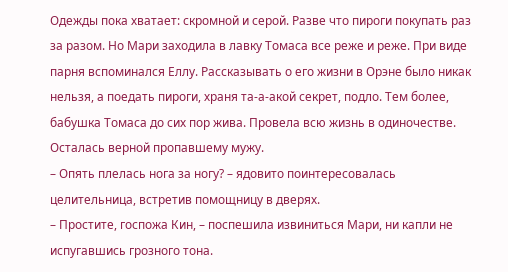Одежды пока хватает: скромной и серой. Разве что пироги покупать раз за разом. Но Мари заходила в лавку Томаса все реже и реже. При виде парня вспоминался Еллу. Рассказывать о его жизни в Орэне было никак нельзя, а поедать пироги, храня та-а-акой секрет, подло. Тем более, бабушка Томаса до сих пор жива. Провела всю жизнь в одиночестве. Осталась верной пропавшему мужу.
– Опять плелась нога за ногу? – ядовито поинтересовалась целительница, встретив помощницу в дверях.
– Простите, госпожа Кин, – поспешила извиниться Мари, ни капли не испугавшись грозного тона.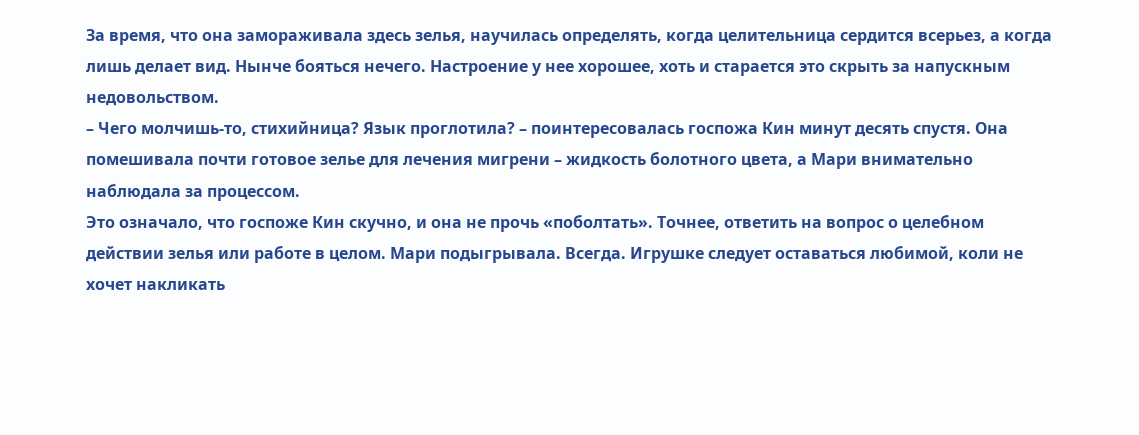За время, что она замораживала здесь зелья, научилась определять, когда целительница сердится всерьез, а когда лишь делает вид. Нынче бояться нечего. Настроение у нее хорошее, хоть и старается это скрыть за напускным недовольством.
– Чего молчишь-то, стихийница? Язык проглотила? – поинтересовалась госпожа Кин минут десять спустя. Она помешивала почти готовое зелье для лечения мигрени – жидкость болотного цвета, а Мари внимательно наблюдала за процессом.
Это означало, что госпоже Кин скучно, и она не прочь «поболтать». Точнее, ответить на вопрос о целебном действии зелья или работе в целом. Мари подыгрывала. Всегда. Игрушке следует оставаться любимой, коли не хочет накликать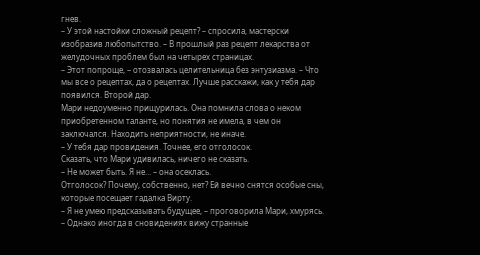гнев.
– У этой настойки сложный рецепт? – спросила, мастерски изобразив любопытство. – В прошлый раз рецепт лекарства от желудочных проблем был на четырех страницах.
– Этот попроще, – отозвалась целительница без энтузиазма. – Что мы все о рецептах, да о рецептах. Лучше расскажи, как у тебя дар появился. Второй дар.
Мари недоуменно прищурилась. Она помнила слова о неком приобретенном таланте, но понятия не имела, в чем он заключался. Находить неприятности, не иначе.
– У тебя дар провидения. Точнее, его отголосок.
Сказать, что Мари удивилась, ничего не сказать.
– Не может быть. Я не… – она осеклась.
Отголосок? Почему, собственно, нет? Ей вечно снятся особые сны, которые посещает гадалка Вирту.
– Я не умею предсказывать будущее, – проговорила Мари, хмурясь. – Однако иногда в сновидениях вижу странные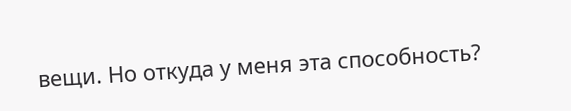вещи. Но откуда у меня эта способность?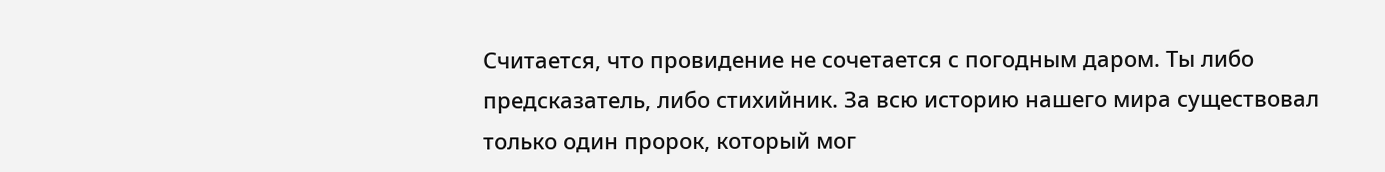Считается, что провидение не сочетается с погодным даром. Ты либо предсказатель, либо стихийник. За всю историю нашего мира существовал только один пророк, который мог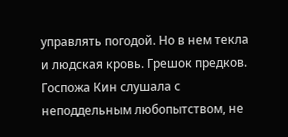управлять погодой. Но в нем текла и людская кровь. Грешок предков.
Госпожа Кин слушала с неподдельным любопытством, не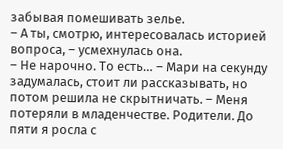забывая помешивать зелье.
– А ты, смотрю, интересовалась историей вопроса, – усмехнулась она.
– Не нарочно. То есть… – Мари на секунду задумалась, стоит ли рассказывать, но потом решила не скрытничать. – Меня потеряли в младенчестве. Родители. До пяти я росла с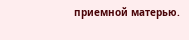приемной матерью.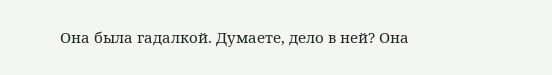Она была гадалкой. Думаете, дело в ней? Она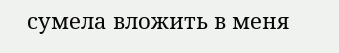сумела вложить в меня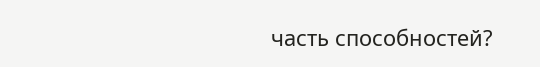часть способностей?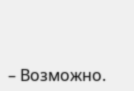– Возможно.